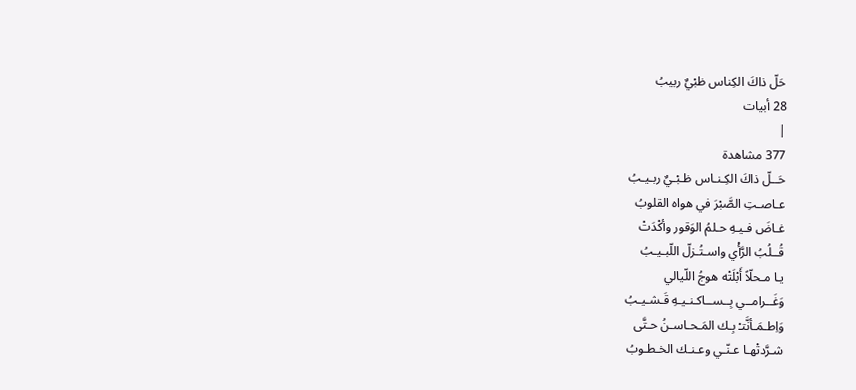حَلّ ذاكَ الكِناس ظبْيٌ ربيبُ
28 أبيات
|
377 مشاهدة
حَــلّ ذاكَ الكِـنـاس ظـبْـيٌ ربـيـبُ
عـاصـتِ الصَّبْرَ في هواه القلوبُ
غـاضَ فـيـهِ حـلمُ الوَقور وأكْدَتْ
قُــلُبُ الرَّأْي واسـتُـزلّ اللّبـيـبُ
يـا مـحلّاً أَبْلَتْه هوجُ اللّيالي
وَغَــرامــي بِــســاكـنـيـهِ قَـشـيـبُ
وَاِطـمَـأنَّتـْ بِـك المَـحـاسـنُ حـتَّى
شـرَّدتْهـا عـنّـي وعـنـك الخـطـوبُ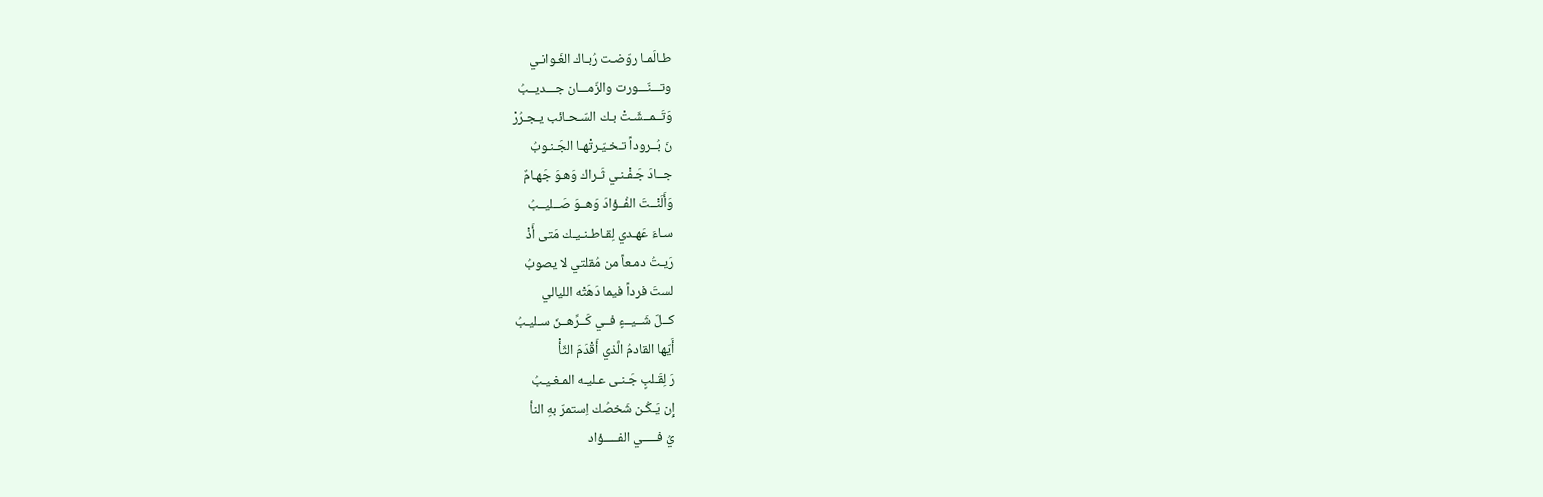طـالَمـا روّضـت رُبـاك الغَـوانـي
وتـــنّـــورت والزّمـــان جـــديــبُ
وَتَــمــشّـتْ بـك السّـحـائب يـجـرُرْ
نَ بُــروداً تـخـيّـرتْهـا الجَـنـوبُ
جــادَ جَـفْـنـي ثَـراك وَهـوَ جَهـامٌ
وَأَلَنْــتَ الفُــؤادَ وَهــوَ صَــليــبُ
سـاءَ عَهـدي لِقـاطـنـيـك مَتى أَذْ
رَيـتُ دمـعاً من مُقلتي لا يصوبُ
لستَ فرداً فيما دَهَتْه الليالي
كــلّ شَــيــءٍ فــي كَــرِّهــنّ سـليـبُ
أَيّها القادمُ الَّذي أَقْدَمَ الثّأْ
رَ لِقَـلبٍ جَـنـى عـليـه المـغـيـبُ
إِن يَـكُـن شَخصُك اِستمرّ بهِ النأ
يُ فـــــي الفـــــؤاد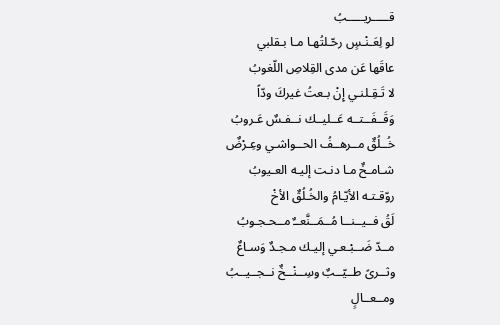قـــــريـــــبُ
لو لِعَـنْـسٍ رحّـلتُهـا مـا بـقلبي
عاقَها عَن مدى القِلاصِ اللّغوبُ
لا تَـقِـلنـي إِنْ بـعتُ غيركَ ودّاً
وَقَــفَــتــه عَــليــك نــفـسٌ عَـروبُ
خُــلُقٌ مــرهــفُ الحــواشـي وعِـرْضٌ
شـامـخٌ مـا دنـت إليـه العـيوبُ
روّقـتـه الأيّـامُ والخُـلُقٌ الأخْ
لَقُ فــيــنــا مُــمَــنَّعــٌ مــحـجـوبُ
مــدّ ضَــبْـعـي إليـك مـجـدٌ وَسـاعٌ
وثــرىً طــيّــبٌ وسِــنْــخٌ نــجــيــبُ
ومــعــالٍ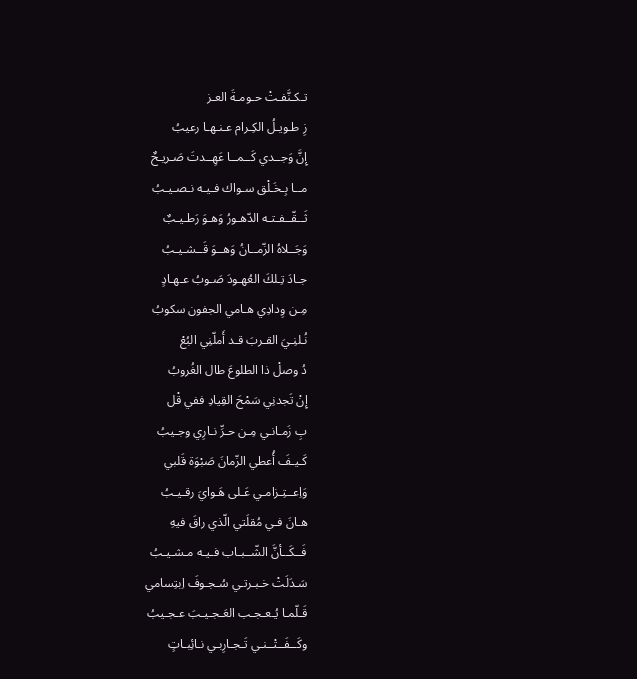تـكـنَّفـتْ حـومـةَ العـز
زِ طـويـلُ الكِـرام عـنـهـا رعيبُ
إِنَّ وَجــدي كَــمــا عَهِــدتَ صَـريـحٌ
مــا بِـخَـلْق سـواك فـيـه نـصـيـبُ
ثَــقّــفـتـه الدّهـورُ وَهـوَ رَطـيـبٌ
وَجَــلاهُ الزّمــانُ وَهــوَ قَــشـيـبُ
جـادَ تِـلكَ العُهـودَ صَـوبُ عـهـادٍ
مِـن وِدادِي هـامي الجفون سكوبُ
نُـلنِـيَ القـربَ قـد أَملّنِي البُعْ
دُ وصلْ ذا الطلوعَ طال الغُروبُ
إِنْ تَجدنِي سَمْحَ القِيادِ ففي قْل
بِ زَمـانـي مِـن حـرِّ نـارِي وجـيبُ
كَـيـفَ أُعطي الزّمانَ صَبْوَة قَلبي
وَاِعــتِـزامـي عَـلى هَـوايَ رقـيـبُ
هـانَ فـي مُقلَتي الّذي راقَ فيهِ
فَــكَــأنَّ الشّــبـاب فـيـه مـشـيـبُ
سَـدَلَتْ خـبـرتـي سُـجـوفَ اِبتِسامي
قَـلّمـا يُـعـجـب العَـجـيـبَ عـجـيبُ
وكَــفَــتْــنـي تَـجـارِبـي نـائِبـاتٍ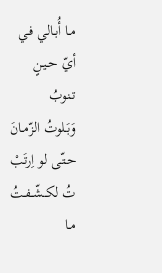مـا أُبـالي فـي أيّ حـيـنٍ تـنوبُ
وَبَـلوتُ الزّمـانَ حـتّـى لو اِرتَبْ
تُ لكــشّــفـتُ مـا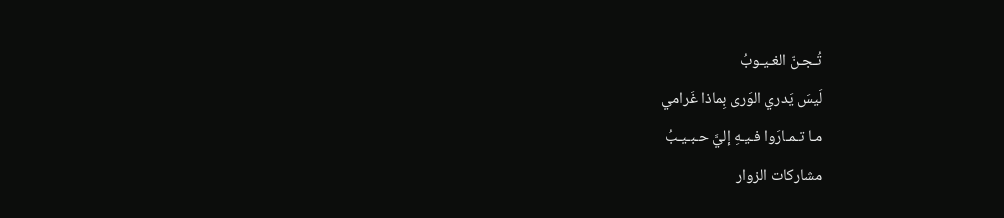تُـجـنّ الغـيـوبُ
لَيسَ يَدري الوَرى بِماذا غَرامي
مـا تـمـارَوا فـيـهِ إليَّ حـبـيـبُ
مشاركات الزوار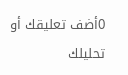0أضف تعليقك أو تحليلك